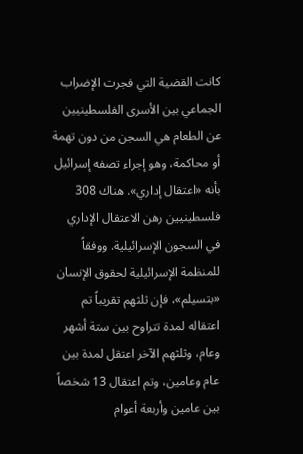كانت القضية التي فجرت الإضراب الجماعي بين الأسرى الفلسطينيين عن الطعام هي السجن من دون تهمة أو محاكمة، وهو إجراء تصفه إسرائيل بأنه «اعتقال إداري». هناك 308 فلسطينيين رهن الاعتقال الإداري في السجون الإسرائيلية. ووفقاً للمنظمة الإسرائيلية لحقوق الإنسان «بتسيلم»، فإن ثلثهم تقريباً تم اعتقاله لمدة تتراوح بين ستة أشهر وعام، وثلثهم الآخر اعتقل لمدة بين عام وعامين، وتم اعتقال 13 شخصاً بين عامين وأربعة أعوام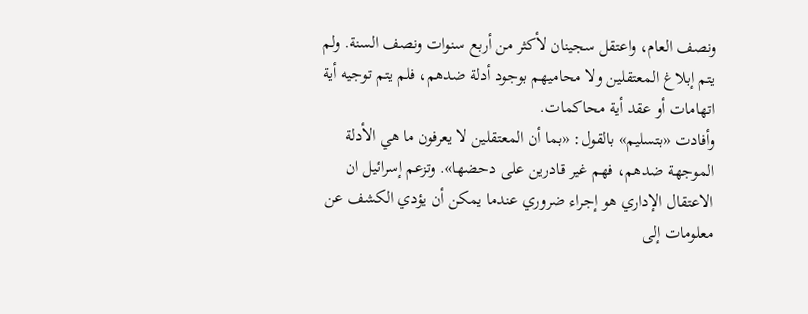ونصف العام، واعتقل سجينان لأكثر من أربع سنوات ونصف السنة. ولم يتم إبلاغ المعتقلين ولا محاميهم بوجود أدلة ضدهم، فلم يتم توجيه أية اتهامات أو عقد أية محاكمات.
وأفادت «بتسليم» بالقول: «بما أن المعتقلين لا يعرفون ما هي الأدلة الموجهة ضدهم، فهم غير قادرين على دحضها». وتزعم إسرائيل ان الاعتقال الإداري هو إجراء ضروري عندما يمكن أن يؤدي الكشف عن معلومات إلى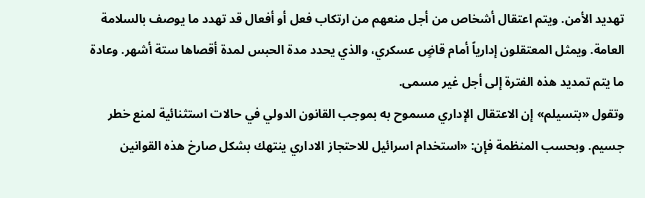تهديد الأمن. ويتم اعتقال أشخاص من أجل منعهم من ارتكاب فعل أو أفعال قد تهدد ما يوصف بالسلامة العامة. ويمثل المعتقلون إدارياً أمام قاضٍ عسكري، والذي يحدد مدة الحبس لمدة أقصاها ستة أشهر. وعادة ما يتم تمديد هذه الفترة إلى أجل غير مسمى.
وتقول «بتسيلم» إن الاعتقال الإداري مسموح به بموجب القانون الدولي في حالات استثنائية لمنع خطر جسيم. وبحسب المنظمة فإن: «استخدام اسرائيل للاحتجاز الاداري ينتهك بشكل صارخ هذه القوانين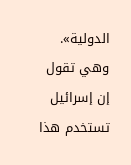الدولية». وهي تقول إن إسرائيل تستخدم هذا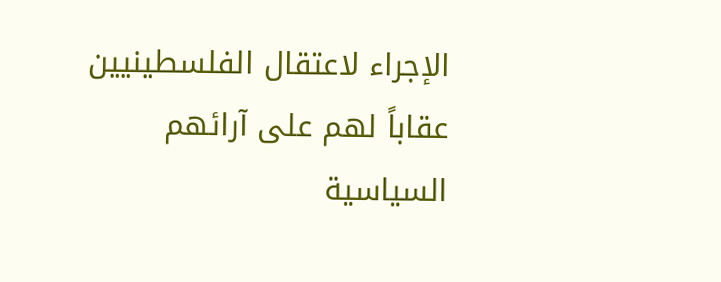الإجراء لاعتقال الفلسطينيين عقاباً لهم على آرائهم السياسية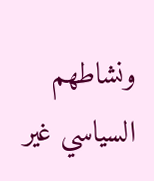ونشاطهم السياسي غير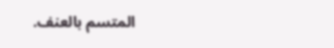المتسم بالعنف.